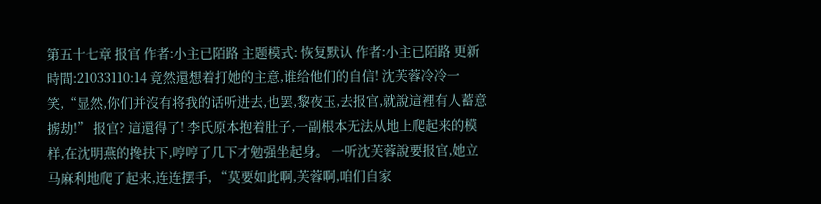第五十七章 报官 作者:小主已陌路 主题模式: 恢复默认 作者:小主已陌路 更新時間:21033110:14 竟然還想着打她的主意,谁给他们的自信! 沈芙蓉冷冷一笑,“显然,你们并沒有将我的话听进去,也罢,黎夜玉,去报官,就說這裡有人蓄意掳劫!” 报官? 這還得了! 李氏原本抱着肚子,一副根本无法从地上爬起来的模样,在沈明燕的搀扶下,哼哼了几下才勉强坐起身。 一听沈芙蓉說要报官,她立马麻利地爬了起来,连连摆手, “莫要如此啊,芙蓉啊,咱们自家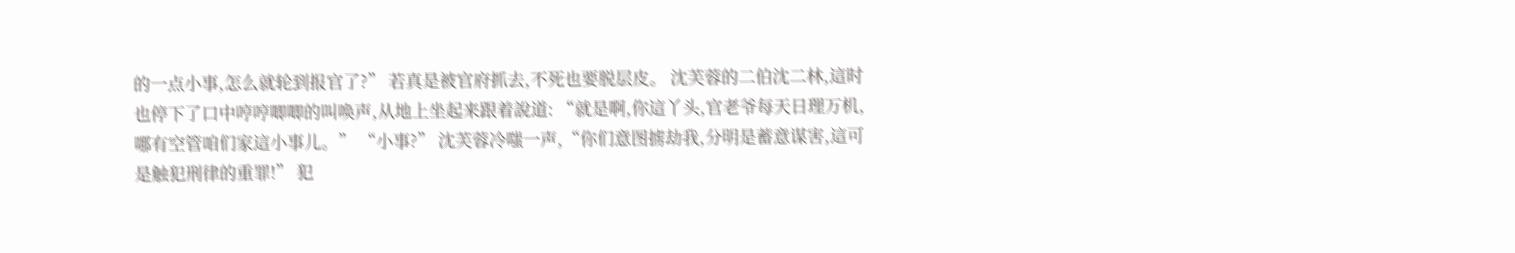的一点小事,怎么就轮到报官了?” 若真是被官府抓去,不死也要脱层皮。 沈芙蓉的二伯沈二林,這时也停下了口中哼哼唧唧的叫唤声,从地上坐起来跟着說道: “就是啊,你這丫头,官老爷每天日理万机,哪有空管咱们家這小事儿。” “小事?” 沈芙蓉冷嗤一声,“你们意图掳劫我,分明是蓄意谋害,這可是触犯刑律的重罪!” 犯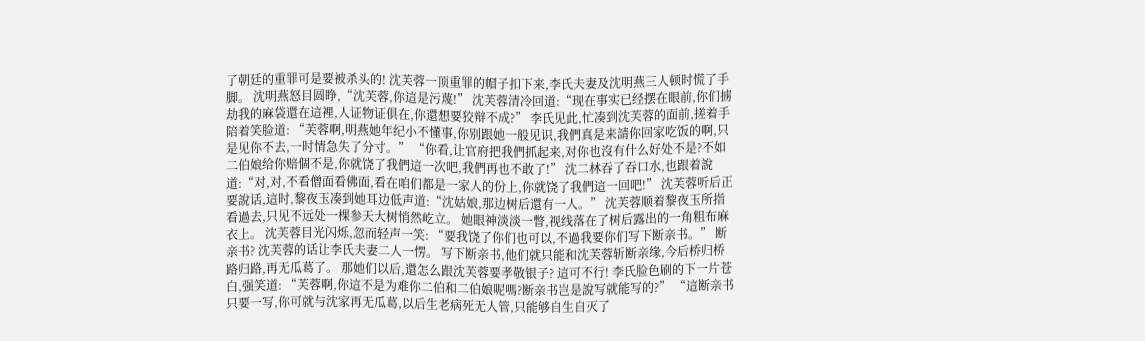了朝廷的重罪可是要被杀头的! 沈芙蓉一顶重罪的帽子扣下来,李氏夫妻及沈明燕三人顿时慌了手脚。 沈明燕怒目圆睁,“沈芙蓉,你這是污蔑!” 沈芙蓉清冷回道:“现在事实已经摆在眼前,你们掳劫我的麻袋還在這裡,人证物证俱在,你還想要狡辩不成?” 李氏见此,忙凑到沈芙蓉的面前,搓着手陪着笑脸道: “芙蓉啊,明燕她年纪小不懂事,你别跟她一般见识,我們真是来請你回家吃饭的啊,只是见你不去,一时情急失了分寸。” “你看,让官府把我們抓起来,对你也沒有什么好处不是?不如二伯娘给你赔個不是,你就饶了我們這一次吧,我們再也不敢了!” 沈二林吞了吞口水,也跟着說道:“对,对,不看僧面看佛面,看在咱们都是一家人的份上,你就饶了我們這一回吧!” 沈芙蓉听后正要說话,這时,黎夜玉凑到她耳边低声道:“沈姑娘,那边树后還有一人。” 沈芙蓉顺着黎夜玉所指看過去,只见不远处一棵参天大树悄然屹立。 她眼神淡淡一瞥,视线落在了树后露出的一角粗布麻衣上。 沈芙蓉目光闪烁,忽而轻声一笑: “要我饶了你们也可以,不過我要你们写下断亲书。” 断亲书? 沈芙蓉的话让李氏夫妻二人一愣。 写下断亲书,他们就只能和沈芙蓉斩断亲缘,今后桥归桥路归路,再无瓜葛了。 那她们以后,還怎么跟沈芙蓉要孝敬银子? 這可不行! 李氏脸色刷的下一片苍白,强笑道: “芙蓉啊,你這不是为难你二伯和二伯娘呢嗎?断亲书岂是說写就能写的?” “這断亲书只要一写,你可就与沈家再无瓜葛,以后生老病死无人管,只能够自生自灭了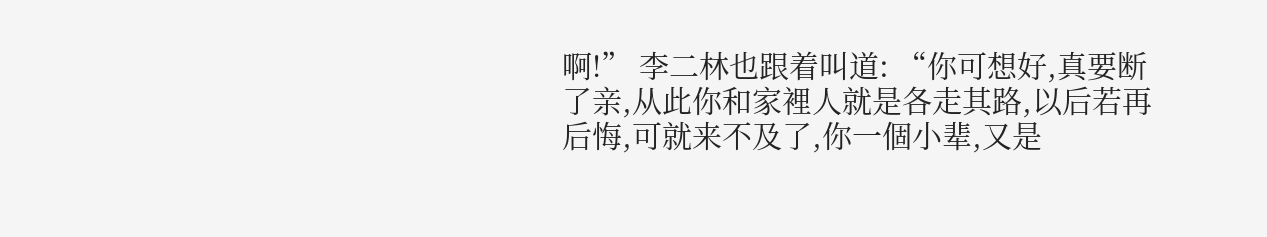啊!” 李二林也跟着叫道: “你可想好,真要断了亲,从此你和家裡人就是各走其路,以后若再后悔,可就来不及了,你一個小辈,又是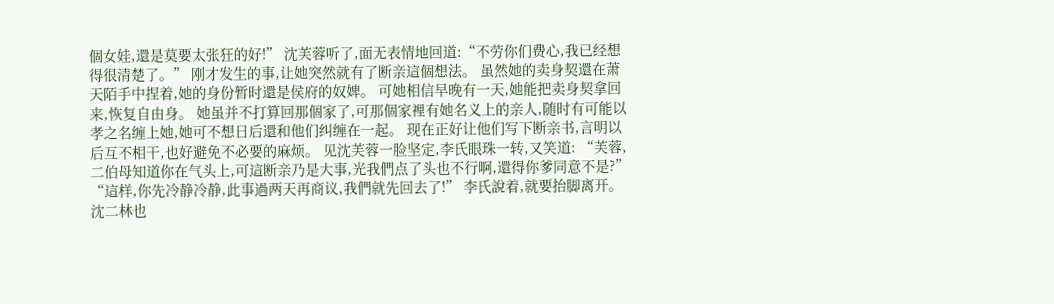個女娃,還是莫要太张狂的好!” 沈芙蓉听了,面无表情地回道:“不劳你们费心,我已经想得很清楚了。” 刚才发生的事,让她突然就有了断亲這個想法。 虽然她的卖身契還在萧天陌手中捏着,她的身份暂时還是侯府的奴婢。 可她相信早晚有一天,她能把卖身契拿回来,恢复自由身。 她虽并不打算回那個家了,可那個家裡有她名义上的亲人,随时有可能以孝之名缠上她,她可不想日后還和他们纠缠在一起。 现在正好让他们写下断亲书,言明以后互不相干,也好避免不必要的麻烦。 见沈芙蓉一脸坚定,李氏眼珠一转,又笑道: “芙蓉,二伯母知道你在气头上,可這断亲乃是大事,光我們点了头也不行啊,還得你爹同意不是?” “這样,你先冷静冷静,此事過两天再商议,我們就先回去了!” 李氏說着,就要抬脚离开。 沈二林也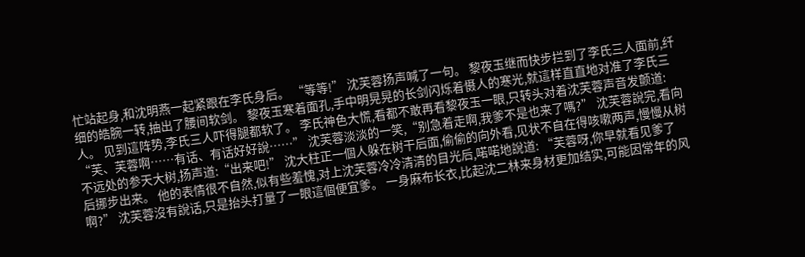忙站起身,和沈明燕一起紧跟在李氏身后。 “等等!” 沈芙蓉扬声喊了一句。 黎夜玉继而快步拦到了李氏三人面前,纤细的皓腕一转,抽出了腰间软剑。 黎夜玉寒着面孔,手中明晃晃的长剑闪烁着慑人的寒光,就這样直直地对准了李氏三人。 见到這阵势,李氏三人吓得腿都软了。 李氏神色大慌,看都不敢再看黎夜玉一眼,只转头对着沈芙蓉声音发颤道: “芙、芙蓉啊……有话、有话好好說……” 沈芙蓉淡淡的一笑,“别急着走啊,我爹不是也来了嗎?” 沈芙蓉說完,看向不远处的参天大树,扬声道:“出来吧!” 沈大柱正一個人躲在树干后面,偷偷的向外看,见状不自在得咳嗽两声,慢慢从树后挪步出来。 他的表情很不自然,似有些羞愧,对上沈芙蓉冷冷清清的目光后,喏喏地說道: “芙蓉呀,你早就看见爹了啊?” 沈芙蓉沒有說话,只是抬头打量了一眼這個便宜爹。 一身麻布长衣,比起沈二林来身材更加结实,可能因常年的风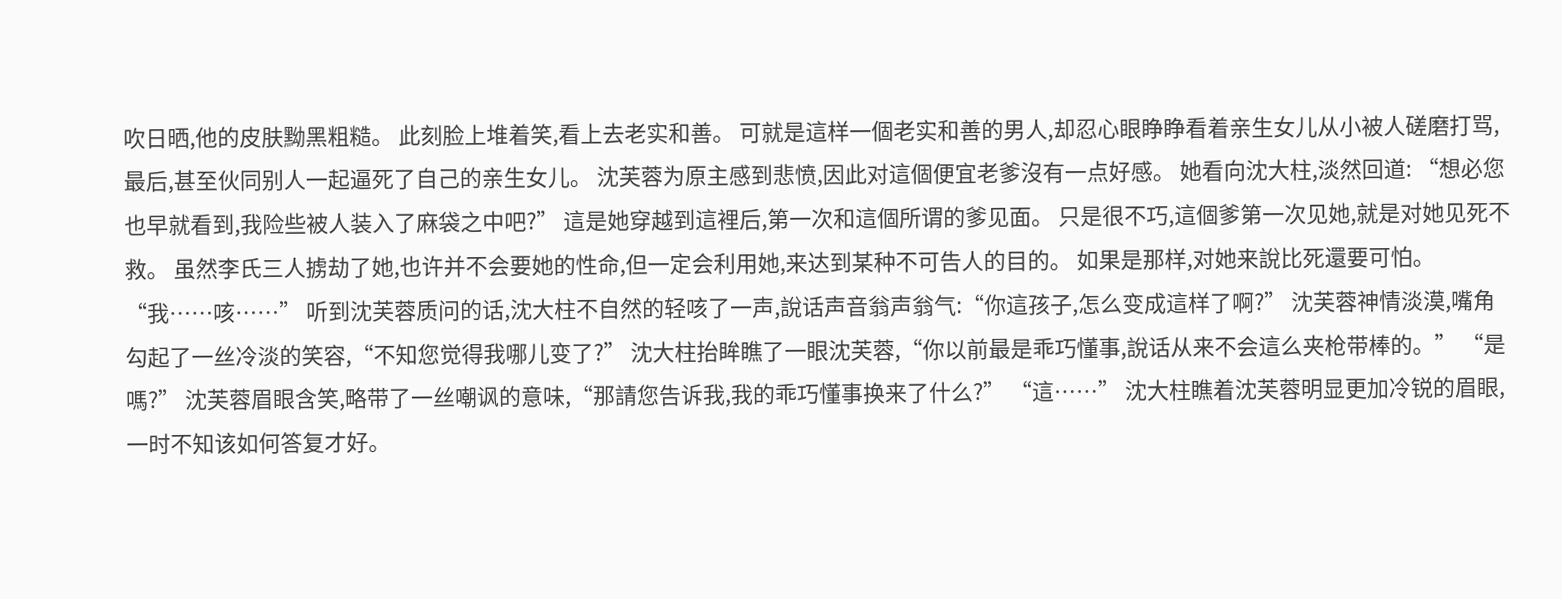吹日晒,他的皮肤黝黑粗糙。 此刻脸上堆着笑,看上去老实和善。 可就是這样一個老实和善的男人,却忍心眼睁睁看着亲生女儿从小被人磋磨打骂,最后,甚至伙同别人一起逼死了自己的亲生女儿。 沈芙蓉为原主感到悲愤,因此对這個便宜老爹沒有一点好感。 她看向沈大柱,淡然回道: “想必您也早就看到,我险些被人装入了麻袋之中吧?” 這是她穿越到這裡后,第一次和這個所谓的爹见面。 只是很不巧,這個爹第一次见她,就是对她见死不救。 虽然李氏三人掳劫了她,也许并不会要她的性命,但一定会利用她,来达到某种不可告人的目的。 如果是那样,对她来說比死還要可怕。 “我……咳……” 听到沈芙蓉质问的话,沈大柱不自然的轻咳了一声,說话声音翁声翁气:“你這孩子,怎么变成這样了啊?” 沈芙蓉神情淡漠,嘴角勾起了一丝冷淡的笑容,“不知您觉得我哪儿变了?” 沈大柱抬眸瞧了一眼沈芙蓉,“你以前最是乖巧懂事,說话从来不会這么夹枪带棒的。” “是嗎?” 沈芙蓉眉眼含笑,略带了一丝嘲讽的意味,“那請您告诉我,我的乖巧懂事换来了什么?” “這……” 沈大柱瞧着沈芙蓉明显更加冷锐的眉眼,一时不知该如何答复才好。